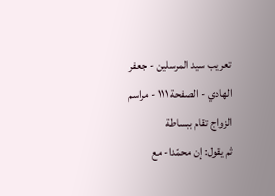تعريب سيد المرسلين - جعفر الهادي - الصفحة ١١١ - مراسم الزواج تقام ببساطة
ثم يقول: إن محمّدا- مع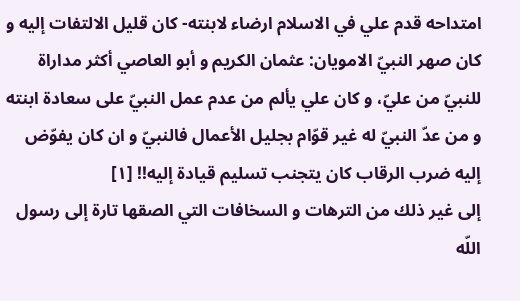امتداحه قدم علي في الاسلام ارضاء لابنته- كان قليل الالتفات إليه و كان صهر النبيّ الامويان: عثمان الكريم و أبو العاصي أكثر مداراة للنبيّ من عليّ، و كان علي يألم من عدم عمل النبيّ على سعادة ابنته و من عدّ النبيّ له غير قوّام بجليل الأعمال فالنبيّ و ان كان يفوّض إليه ضرب الرقاب كان يتجنب تسليم قيادة إليه!! [١]
إلى غير ذلك من الترهات و السخافات التي الصقها تارة إلى رسول اللّه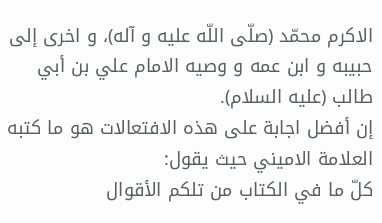الاكرم محمّد (صلّى اللّه عليه و آله)، و اخرى إلى حبيبه و ابن عمه و وصيه الامام علي بن أبي طالب (عليه السلام).
إن أفضل اجابة على هذه الافتعالات هو ما كتبه العلامة الاميني حيث يقول:
كلّ ما في الكتاب من تلكم الأقوال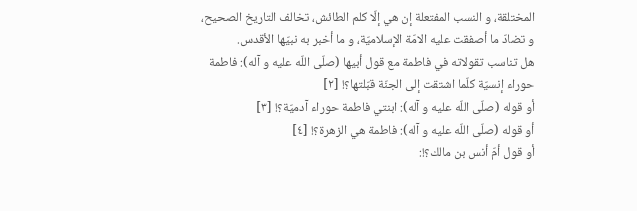المختلقة، و النسب المفتعلة إن هي إلّا كلم الطائش، تخالف التاريخ الصحيح، و تضادّ ما أصفقت عليه الامّة الإسلاميّة، و ما أخبر به نبيّها الأقدس.
هل تناسب تقولاته في فاطمة مع قول أبيها (صلّى اللّه عليه و آله): فاطمة حوراء إنسيّة كلّما اشتقت إلى الجنّة قبّلتها؟! [٢]
أو قوله (صلّى اللّه عليه و آله): ابنتي فاطمة حوراء آدميّة؟! [٣]
أو قوله (صلّى اللّه عليه و آله): فاطمة هي الزهرة؟! [٤]
أو قول أمّ أنس بن مالك؟!: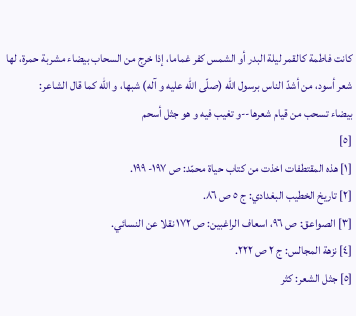كانت فاطمة كالقمر ليلة البدر أو الشمس كفر غماما، إذا خرج من السحاب بيضاء مشربة حمرة، لها شعر أسود، من أشدّ الناس برسول اللّه (صلّى اللّه عليه و آله) شبها، و اللّه كما قال الشاعر:
بيضاء تسحب من قيام شعرها--و تغيب فيه و هو جثل أسحم
[٥]
[١] هذه المقتطفات اخذت من كتاب حياة محمّد: ص ١٩٧- ١٩٩.
[٢] تاريخ الخطيب البغدادي: ج ٥ ص ٨٦.
[٣] الصواعق: ص ٩٦، اسعاف الراغبين: ص ١٧٢ نقلا عن النسائي.
[٤] نزهة المجالس: ج ٢ ص ٢٢٢.
[٥] جثل الشعر: كثر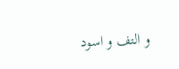و التف و اسود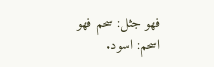فهو جثل: سحم فهو اسحم: اسود.